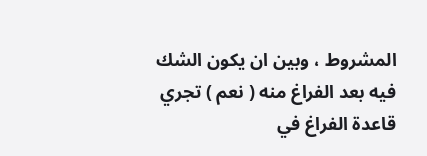المشروط ، وبين ان يكون الشك فيه بعد الفراغ منه ( نعم ) تجري قاعدة الفراغ في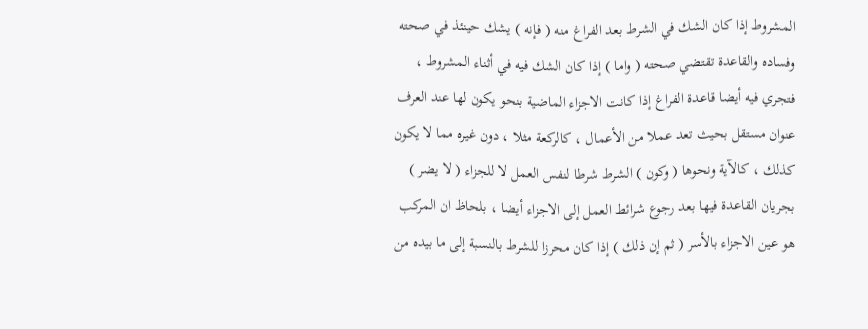المشروط إذا كان الشك في الشرط بعد الفراغ منه ( فإنه ) يشك حينئذ في صحته
وفساده والقاعدة تقتضي صحته ( واما ) إذا كان الشك فيه في أثناء المشروط ،
فتجري فيه أيضا قاعدة الفراغ إذا كانت الاجزاء الماضية بنحو يكون لها عند العرف
عنوان مستقل بحيث تعد عملا من الأعمال ، كالركعة مثلا ، دون غيره مما لا يكون
كذلك ، كالآية ونحوها ( وكون ) الشرط شرطا لنفس العمل لا للجزاء ( لا يضر )
بجريان القاعدة فيها بعد رجوع شرائط العمل إلى الاجزاء أيضا ، بلحاظ ان المركب
هو عين الاجزاء بالأسر ( ثم إن ذلك ) إذا كان محرزا للشرط بالنسبة إلى ما بيده من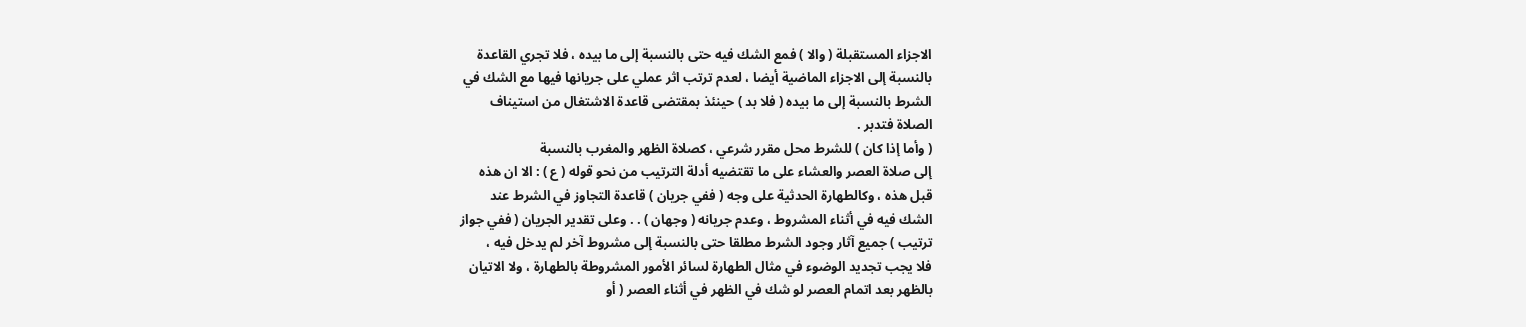الاجزاء المستقبلة ( والا ) فمع الشك فيه حتى بالنسبة إلى ما بيده ، فلا تجري القاعدة
بالنسبة إلى الاجزاء الماضية أيضا ، لعدم ترتب اثر عملي على جريانها فيها مع الشك في
الشرط بالنسبة إلى ما بيده ( فلا بد ) حينئذ بمقتضى قاعدة الاشتغال من استيناف
الصلاة فتدبر .
( وأما إذا كان ) للشرط محل مقرر شرعي ، كصلاة الظهر والمغرب بالنسبة
إلى صلاة العصر والعشاء على ما تقتضيه أدلة الترتيب من نحو قوله ( ع ) : الا ان هذه
قبل هذه ، وكالطهارة الحدثية على وجه ( ففي جريان ) قاعدة التجاوز في الشرط عند
الشك فيه في أثناء المشروط ، وعدم جريانه ( وجهان ) . . وعلى تقدير الجريان ( ففي جواز
ترتيب ) جميع آثار وجود الشرط مطلقا حتى بالنسبة إلى مشروط آخر لم يدخل فيه ،
فلا يجب تجديد الوضوء في مثال الطهارة لسائر الأمور المشروطة بالطهارة ، ولا الاتيان
بالظهر بعد اتمام العصر لو شك في الظهر في أثناء العصر ( أو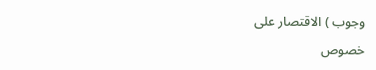وجوب ) الاقتصار على
خصوص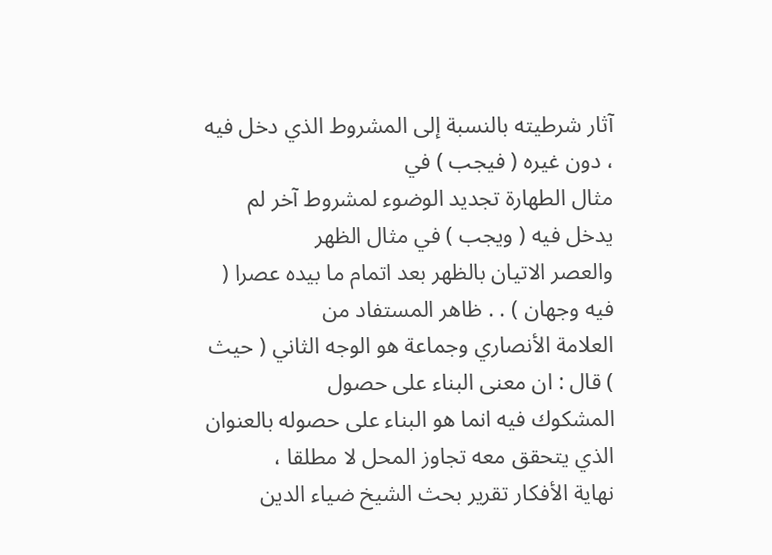آثار شرطيته بالنسبة إلى المشروط الذي دخل فيه ، دون غيره ( فيجب ) في
مثال الطهارة تجديد الوضوء لمشروط آخر لم يدخل فيه ( ويجب ) في مثال الظهر
والعصر الاتيان بالظهر بعد اتمام ما بيده عصرا ( فيه وجهان ) . . ظاهر المستفاد من
العلامة الأنصاري وجماعة هو الوجه الثاني ( حيث ) قال : ان معنى البناء على حصول
المشكوك فيه انما هو البناء على حصوله بالعنوان الذي يتحقق معه تجاوز المحل لا مطلقا ،
نهاية الأفكار تقرير بحث الشيخ ضياء الدين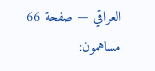العراقي — صفحة 66
مساهمون: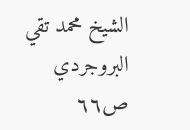الشيخ محمد تقي البروجردي
ص٦٦